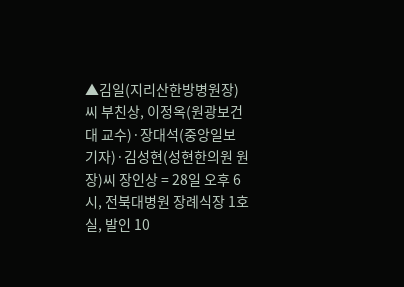▲김일(지리산한방병원장)씨 부친상, 이정옥(원광보건대 교수)·장대석(중앙일보 기자)·김성현(성현한의원 원장)씨 장인상 = 28일 오후 6시, 전북대병원 장례식장 1호실, 발인 10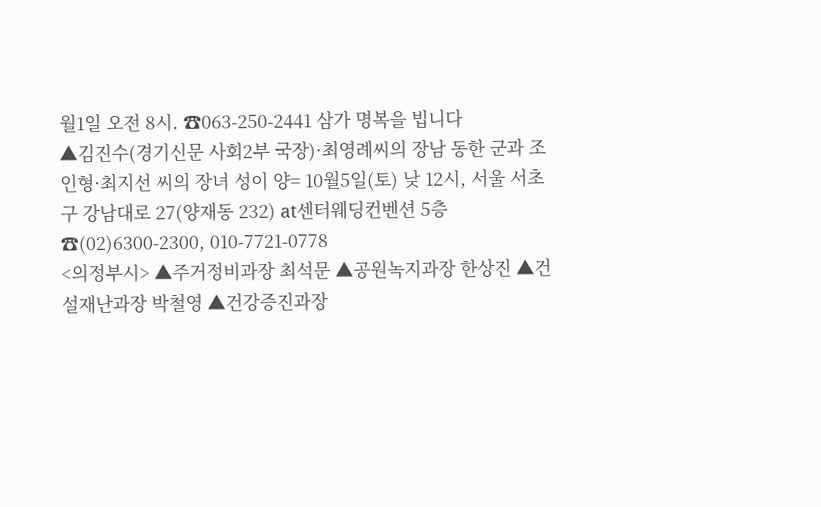월1일 오전 8시. ☎063-250-2441 삼가 명복을 빕니다
▲김진수(경기신문 사회2부 국장)·최영례씨의 장남 동한 군과 조인형·최지선 씨의 장녀 성이 양= 10월5일(토) 낮 12시, 서울 서초구 강남대로 27(양재동 232) at센터웨딩컨벤션 5층 ☎(02)6300-2300, 010-7721-0778
<의정부시> ▲주거정비과장 최석문 ▲공원녹지과장 한상진 ▲건설재난과장 박철영 ▲건강증진과장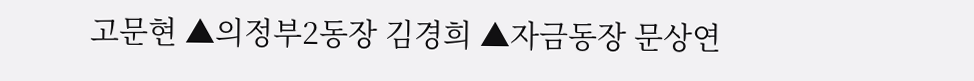고문현 ▲의정부2동장 김경희 ▲자금동장 문상연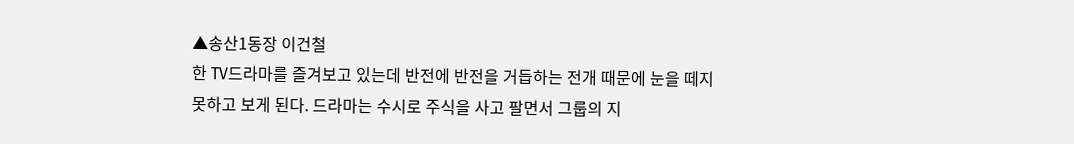▲송산1동장 이건철
한 TV드라마를 즐겨보고 있는데 반전에 반전을 거듭하는 전개 때문에 눈을 떼지 못하고 보게 된다. 드라마는 수시로 주식을 사고 팔면서 그룹의 지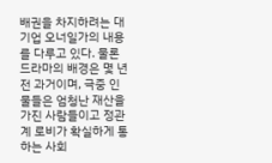배권을 차지하려는 대기업 오너일가의 내용를 다루고 있다. 물론 드라마의 배경은 몇 년전 과거이며, 극중 인물들은 엄청난 재산을 가진 사람들이고 정관계 로비가 확실하게 통하는 사회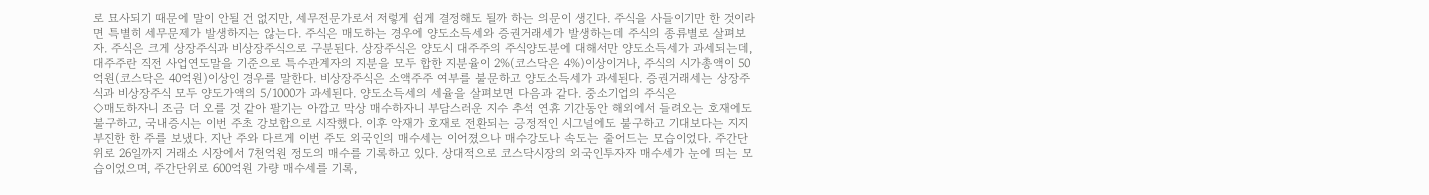로 묘사되기 때문에 말이 안될 건 없지만, 세무전문가로서 저렇게 쉽게 결정해도 될까 하는 의문이 생긴다. 주식을 사들이기만 한 것이라면 특별히 세무문제가 발생하지는 않는다. 주식은 매도하는 경우에 양도소득세와 증권거래세가 발생하는데 주식의 종류별로 살펴보자. 주식은 크게 상장주식과 비상장주식으로 구분된다. 상장주식은 양도시 대주주의 주식양도분에 대해서만 양도소득세가 과세되는데, 대주주란 직전 사업연도말을 기준으로 특수관계자의 지분을 모두 합한 지분율이 2%(코스닥은 4%)이상이거나, 주식의 시가총액이 50억원(코스닥은 40억원)이상인 경우를 말한다. 비상장주식은 소액주주 여부를 불문하고 양도소득세가 과세된다. 증권거래세는 상장주식과 비상장주식 모두 양도가액의 5/1000가 과세된다. 양도소득세의 세율을 살펴보면 다음과 같다. 중소기업의 주식은
◇매도하자니 조금 더 오를 것 같아 팔기는 아깝고 막상 매수하자니 부담스러운 지수 추석 연휴 기간동안 해외에서 들려오는 호재에도 불구하고, 국내증시는 이번 주초 강보합으로 시작했다. 이후 악재가 호재로 전환되는 긍정적인 시그널에도 불구하고 기대보다는 지지부진한 한 주를 보냈다. 지난 주와 다르게 이번 주도 외국인의 매수세는 이어졌으나 매수강도나 속도는 줄어드는 모습이었다. 주간단위로 26일까지 거래소 시장에서 7천억원 정도의 매수를 기록하고 있다. 상대적으로 코스닥시장의 외국인투자자 매수세가 눈에 띄는 모습이었으며, 주간단위로 600억원 가량 매수세를 기록,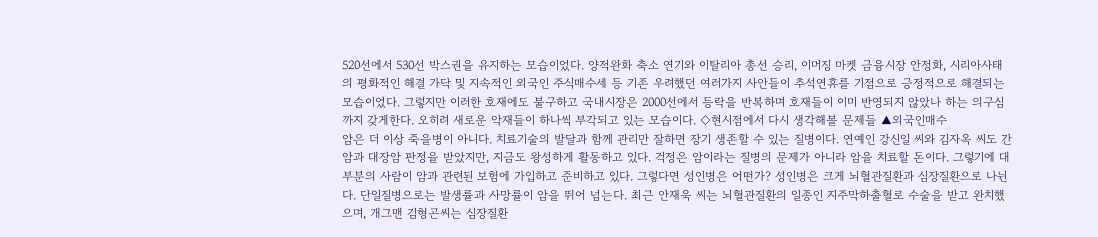520선에서 530선 박스권을 유지하는 모습이었다. 양적완화 축소 연기와 이탈리아 총선 승리, 이머징 마켓 금융시장 안정화, 시리아사태의 평화적인 해결 가닥 및 지속적인 외국인 주식매수세 등 기존 우려했던 여러가지 사안들이 추석연휴를 기점으로 긍정적으로 해결되는 모습이었다. 그렇지만 이러한 호재에도 불구하고 국내시장은 2000선에서 등락을 반복하며 호재들이 이미 반영되지 않았나 하는 의구심까지 갖게한다. 오히려 새로운 악재들이 하나씩 부각되고 있는 모습이다. ◇현시점에서 다시 생각해볼 문제들 ▲외국인매수
암은 더 이상 죽을병이 아니다. 치료기술의 발달과 함께 관리만 잘하면 장기 생존할 수 있는 질병이다. 연예인 강신일 씨와 김자옥 씨도 간암과 대장암 판정을 받았지만, 지금도 왕성하게 활동하고 있다. 걱정은 암이라는 질병의 문제가 아니라 암을 치료할 돈이다. 그렇기에 대부분의 사람이 암과 관련된 보험에 가입하고 준비하고 있다. 그렇다면 성인병은 어떤가? 성인병은 크게 뇌혈관질환과 심장질환으로 나뉜다. 단일질병으로는 발생률과 사망률이 암을 뛰어 넘는다. 최근 안재욱 씨는 뇌혈관질환의 일종인 지주막하출혈로 수술을 받고 완치했으며, 개그맨 김형곤씨는 심장질환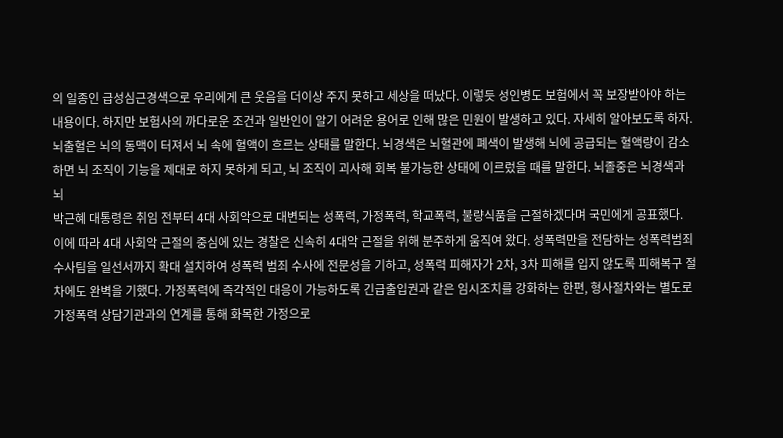의 일종인 급성심근경색으로 우리에게 큰 웃음을 더이상 주지 못하고 세상을 떠났다. 이렇듯 성인병도 보험에서 꼭 보장받아야 하는 내용이다. 하지만 보험사의 까다로운 조건과 일반인이 알기 어려운 용어로 인해 많은 민원이 발생하고 있다. 자세히 알아보도록 하자. 뇌출혈은 뇌의 동맥이 터져서 뇌 속에 혈액이 흐르는 상태를 말한다. 뇌경색은 뇌혈관에 폐색이 발생해 뇌에 공급되는 혈액량이 감소하면 뇌 조직이 기능을 제대로 하지 못하게 되고, 뇌 조직이 괴사해 회복 불가능한 상태에 이르렀을 때를 말한다. 뇌졸중은 뇌경색과 뇌
박근혜 대통령은 취임 전부터 4대 사회악으로 대변되는 성폭력, 가정폭력, 학교폭력, 불량식품을 근절하겠다며 국민에게 공표했다. 이에 따라 4대 사회악 근절의 중심에 있는 경찰은 신속히 4대악 근절을 위해 분주하게 움직여 왔다. 성폭력만을 전담하는 성폭력범죄수사팀을 일선서까지 확대 설치하여 성폭력 범죄 수사에 전문성을 기하고, 성폭력 피해자가 2차, 3차 피해를 입지 않도록 피해복구 절차에도 완벽을 기했다. 가정폭력에 즉각적인 대응이 가능하도록 긴급출입권과 같은 임시조치를 강화하는 한편, 형사절차와는 별도로 가정폭력 상담기관과의 연계를 통해 화목한 가정으로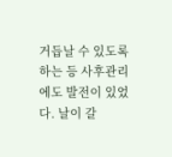거듭날 수 있도록 하는 등 사후관리에도 발전이 있었다. 날이 갈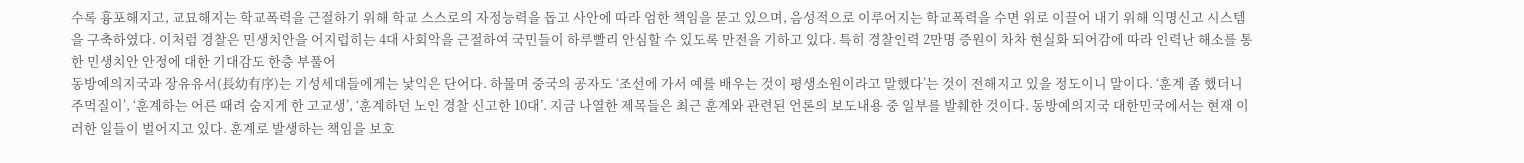수록 흉포해지고, 교묘해지는 학교폭력을 근절하기 위해 학교 스스로의 자정능력을 돕고 사안에 따라 엄한 책임을 묻고 있으며, 음성적으로 이루어지는 학교폭력을 수면 위로 이끌어 내기 위해 익명신고 시스템을 구축하였다. 이처럼 경찰은 민생치안을 어지럽히는 4대 사회악을 근절하여 국민들이 하루빨리 안심할 수 있도록 만전을 기하고 있다. 특히 경찰인력 2만명 증원이 차차 현실화 되어감에 따라 인력난 해소를 통한 민생치안 안정에 대한 기대감도 한층 부풀어
동방예의지국과 장유유서(長幼有序)는 기성세대들에게는 낯익은 단어다. 하물며 중국의 공자도 ‘조선에 가서 예를 배우는 것이 평생소원이라고 말했다’는 것이 전해지고 있을 정도이니 말이다. ‘훈계 좀 했더니 주먹질이’, ‘훈계하는 어른 때려 숨지게 한 고교생’, ‘훈계하던 노인 경찰 신고한 10대’. 지금 나열한 제목들은 최근 훈계와 관련된 언론의 보도내용 중 일부를 발췌한 것이다. 동방예의지국 대한민국에서는 현재 이러한 일들이 벌어지고 있다. 훈계로 발생하는 책임을 보호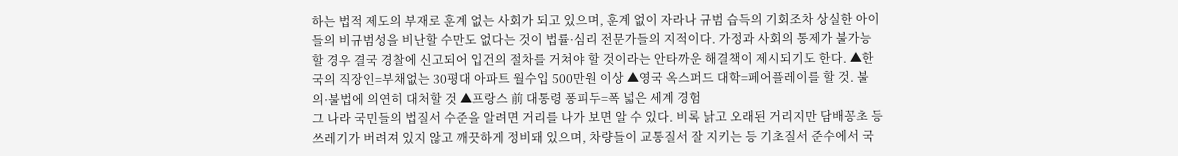하는 법적 제도의 부재로 훈계 없는 사회가 되고 있으며, 훈계 없이 자라나 규범 습득의 기회조차 상실한 아이들의 비규범성을 비난할 수만도 없다는 것이 법률·심리 전문가들의 지적이다. 가정과 사회의 통제가 불가능할 경우 결국 경찰에 신고되어 입건의 절차를 거쳐야 할 것이라는 안타까운 해결책이 제시되기도 한다. ▲한국의 직장인=부채없는 30평대 아파트 월수입 500만원 이상 ▲영국 옥스퍼드 대학=페어플레이를 할 것. 불의·불법에 의연히 대처할 것 ▲프랑스 前 대통령 퐁피두=폭 넓은 세계 경험
그 나라 국민들의 법질서 수준을 알려면 거리를 나가 보면 알 수 있다. 비록 낡고 오래된 거리지만 담배꽁초 등 쓰레기가 버려져 있지 않고 깨끗하게 정비돼 있으며, 차량들이 교통질서 잘 지키는 등 기초질서 준수에서 국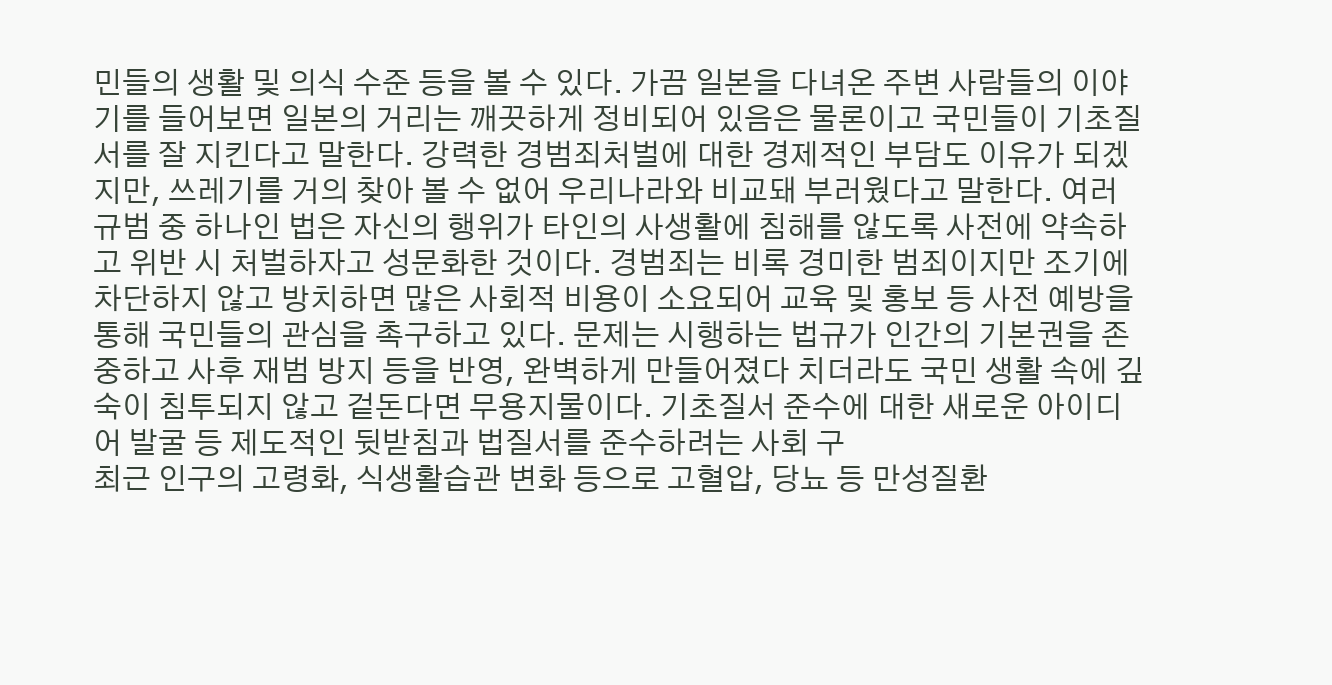민들의 생활 및 의식 수준 등을 볼 수 있다. 가끔 일본을 다녀온 주변 사람들의 이야기를 들어보면 일본의 거리는 깨끗하게 정비되어 있음은 물론이고 국민들이 기초질서를 잘 지킨다고 말한다. 강력한 경범죄처벌에 대한 경제적인 부담도 이유가 되겠지만, 쓰레기를 거의 찾아 볼 수 없어 우리나라와 비교돼 부러웠다고 말한다. 여러 규범 중 하나인 법은 자신의 행위가 타인의 사생활에 침해를 않도록 사전에 약속하고 위반 시 처벌하자고 성문화한 것이다. 경범죄는 비록 경미한 범죄이지만 조기에 차단하지 않고 방치하면 많은 사회적 비용이 소요되어 교육 및 홍보 등 사전 예방을 통해 국민들의 관심을 촉구하고 있다. 문제는 시행하는 법규가 인간의 기본권을 존중하고 사후 재범 방지 등을 반영, 완벽하게 만들어졌다 치더라도 국민 생활 속에 깊숙이 침투되지 않고 겉돈다면 무용지물이다. 기초질서 준수에 대한 새로운 아이디어 발굴 등 제도적인 뒷받침과 법질서를 준수하려는 사회 구
최근 인구의 고령화, 식생활습관 변화 등으로 고혈압, 당뇨 등 만성질환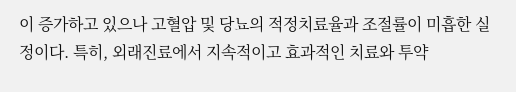이 증가하고 있으나 고혈압 및 당뇨의 적정치료율과 조절률이 미흡한 실정이다. 특히, 외래진료에서 지속적이고 효과적인 치료와 투약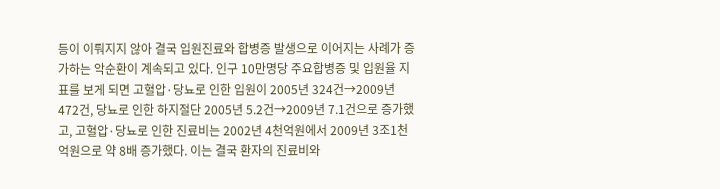등이 이뤄지지 않아 결국 입원진료와 합병증 발생으로 이어지는 사례가 증가하는 악순환이 계속되고 있다. 인구 10만명당 주요합병증 및 입원율 지표를 보게 되면 고혈압·당뇨로 인한 입원이 2005년 324건→2009년 472건, 당뇨로 인한 하지절단 2005년 5.2건→2009년 7.1건으로 증가했고, 고혈압·당뇨로 인한 진료비는 2002년 4천억원에서 2009년 3조1천억원으로 약 8배 증가했다. 이는 결국 환자의 진료비와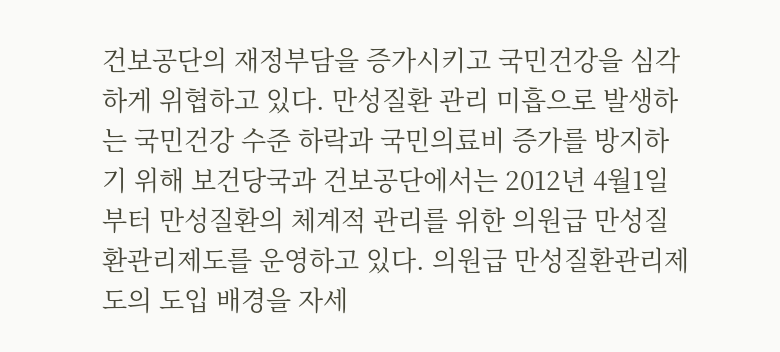건보공단의 재정부담을 증가시키고 국민건강을 심각하게 위협하고 있다. 만성질환 관리 미흡으로 발생하는 국민건강 수준 하락과 국민의료비 증가를 방지하기 위해 보건당국과 건보공단에서는 2012년 4월1일부터 만성질환의 체계적 관리를 위한 의원급 만성질환관리제도를 운영하고 있다. 의원급 만성질환관리제도의 도입 배경을 자세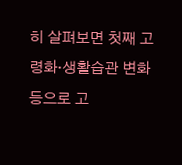히 살펴보면 첫째 고령화·생활습관 변화 등으로 고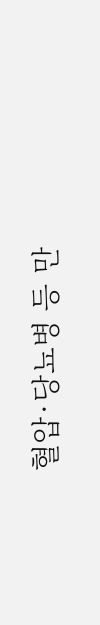혈압·당뇨병 등 만